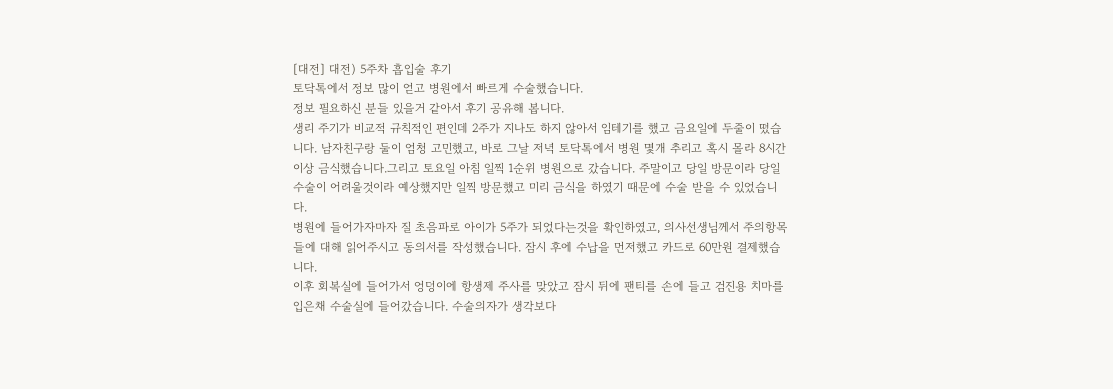[대전] 대전) 5주차 흡입술 후기
토닥톡에서 정보 많이 얻고 병원에서 빠르게 수술했습니다.
정보 필요하신 분들 있을거 같아서 후기 공유해 봅니다.
생리 주기가 비교적 규칙적인 편인데 2주가 지나도 하지 않아서 임테기를 했고 금요일에 두줄이 떴습니다. 남자친구랑 둘이 엄청 고민했고, 바로 그날 저녁 토닥톡에서 병원 몇개 추리고 혹시 몰라 8시간 이상 금식했습니다.그리고 토요일 아침 일찍 1순위 병원으로 갔습니다. 주말이고 당일 방문이라 당일 수술이 어려울것이라 예상했지만 일찍 방문했고 미리 금식을 하였기 때문에 수술 받을 수 있었습니다.
병원에 들어가자마자 질 초음파로 아이가 5주가 되었다는것을 확인하였고, 의사선생님께서 주의항목들에 대해 읽어주시고 동의서를 작성했습니다. 잠시 후에 수납을 먼저했고 카드로 60만원 결제했습니다.
이후 회복실에 들어가서 엉덩이에 항생제 주사를 맞았고 잠시 뒤에 팬티를 손에 들고 검진용 치마를 입은채 수술실에 들어갔습니다. 수술의자가 생각보다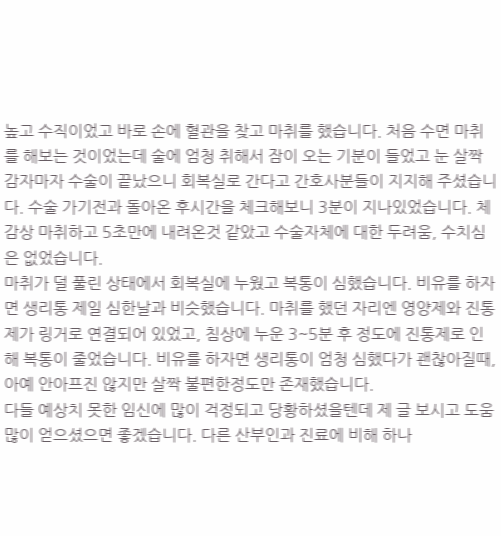높고 수직이었고 바로 손에 혈관을 찾고 마취를 했습니다. 처음 수면 마취를 해보는 것이었는데 술에 엄청 취해서 잠이 오는 기분이 들었고 눈 살짝 감자마자 수술이 끝났으니 회복실로 간다고 간호사분들이 지지해 주셨습니다. 수술 가기전과 돌아온 후시간을 체크해보니 3분이 지나있었습니다. 체감상 마취하고 5초만에 내려온것 같았고 수술자체에 대한 두려움, 수치심은 없었습니다.
마취가 덜 풀린 상태에서 회복실에 누웠고 복통이 심했습니다. 비유를 하자면 생리통 제일 심한날과 비슷했습니다. 마취를 했던 자리엔 영양제와 진통제가 링거로 연결되어 있었고, 침상에 누운 3~5분 후 정도에 진통제로 인해 복통이 줄었습니다. 비유를 하자면 생리통이 엄청 심했다가 괜찮아질때, 아예 안아프진 않지만 살짝 불편한정도만 존재했습니다.
다들 예상치 못한 임신에 많이 걱정되고 당황하셨을텐데 제 글 보시고 도움 많이 얻으셨으면 좋겠습니다. 다른 산부인과 진료에 비해 하나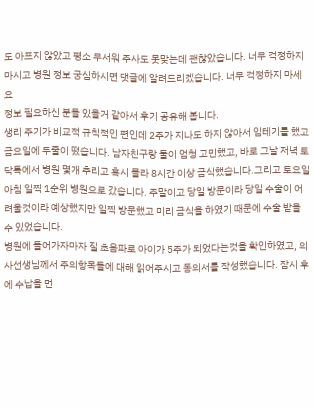도 아프지 않았고 평소 무서워 주사도 못맞는데 괜찮았습니다. 너무 걱정하지 마시고 병원 정보 궁심하시면 댓글에 알려드리겠습니다. 너무 걱정하지 마세요
정보 필요하신 분들 있을거 같아서 후기 공유해 봅니다.
생리 주기가 비교적 규칙적인 편인데 2주가 지나도 하지 않아서 임테기를 했고 금요일에 두줄이 떴습니다. 남자친구랑 둘이 엄청 고민했고, 바로 그날 저녁 토닥톡에서 병원 몇개 추리고 혹시 몰라 8시간 이상 금식했습니다.그리고 토요일 아침 일찍 1순위 병원으로 갔습니다. 주말이고 당일 방문이라 당일 수술이 어려울것이라 예상했지만 일찍 방문했고 미리 금식을 하였기 때문에 수술 받을 수 있었습니다.
병원에 들어가자마자 질 초음파로 아이가 5주가 되었다는것을 확인하였고, 의사선생님께서 주의항목들에 대해 읽어주시고 동의서를 작성했습니다. 잠시 후에 수납을 먼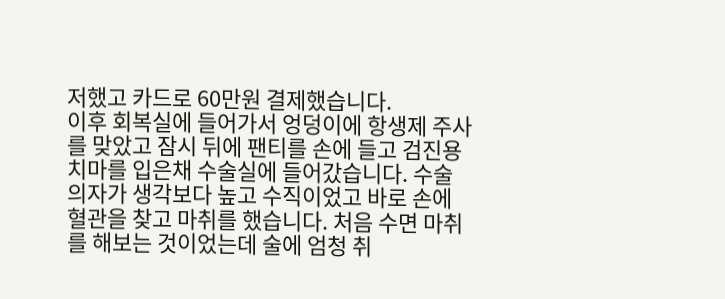저했고 카드로 60만원 결제했습니다.
이후 회복실에 들어가서 엉덩이에 항생제 주사를 맞았고 잠시 뒤에 팬티를 손에 들고 검진용 치마를 입은채 수술실에 들어갔습니다. 수술의자가 생각보다 높고 수직이었고 바로 손에 혈관을 찾고 마취를 했습니다. 처음 수면 마취를 해보는 것이었는데 술에 엄청 취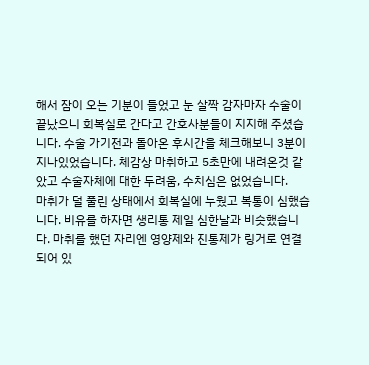해서 잠이 오는 기분이 들었고 눈 살짝 감자마자 수술이 끝났으니 회복실로 간다고 간호사분들이 지지해 주셨습니다. 수술 가기전과 돌아온 후시간을 체크해보니 3분이 지나있었습니다. 체감상 마취하고 5초만에 내려온것 같았고 수술자체에 대한 두려움, 수치심은 없었습니다.
마취가 덜 풀린 상태에서 회복실에 누웠고 복통이 심했습니다. 비유를 하자면 생리통 제일 심한날과 비슷했습니다. 마취를 했던 자리엔 영양제와 진통제가 링거로 연결되어 있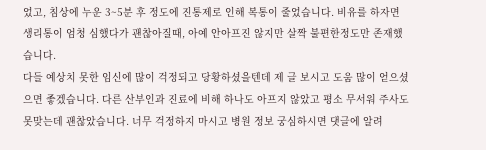었고, 침상에 누운 3~5분 후 정도에 진통제로 인해 복통이 줄었습니다. 비유를 하자면 생리통이 엄청 심했다가 괜찮아질때, 아예 안아프진 않지만 살짝 불편한정도만 존재했습니다.
다들 예상치 못한 임신에 많이 걱정되고 당황하셨을텐데 제 글 보시고 도움 많이 얻으셨으면 좋겠습니다. 다른 산부인과 진료에 비해 하나도 아프지 않았고 평소 무서워 주사도 못맞는데 괜찮았습니다. 너무 걱정하지 마시고 병원 정보 궁심하시면 댓글에 알려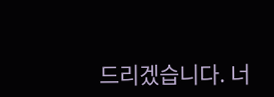드리겠습니다. 너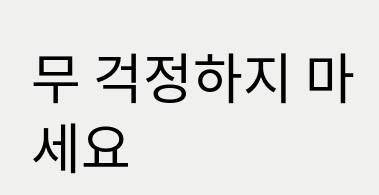무 걱정하지 마세요